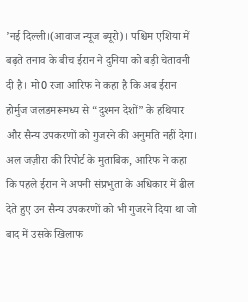’नई दिल्ली।(आवाज न्यूज ब्यूरो)। पश्चिम एशिया में बढ़ते तनाव के बीच ईरान ने दुनिया को बड़ी चेतावनी दी है। मो0 रजा आरिफ ने कहा है कि अब ईरान होर्मुज जलडमरूमध्य से “दुश्मन देशों” के हथियार और सैन्य उपकरणों को गुजरने की अनुमति नहीं देगा। अल जज़ीरा की रिपोर्ट के मुताबिक, आरिफ ने कहा कि पहले ईरान ने अपनी संप्रभुता के अधिकार में ढील देते हुए उन सैन्य उपकरणों को भी गुजरने दिया था जो बाद में उसके खिलाफ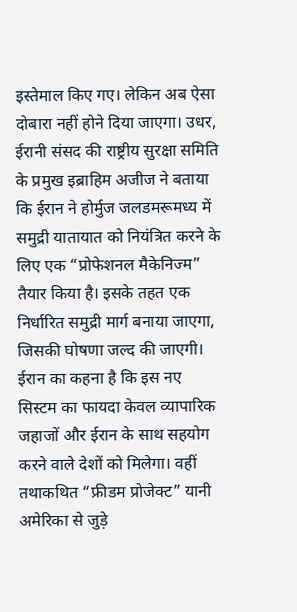इस्तेमाल किए गए। लेकिन अब ऐसा दोबारा नहीं होने दिया जाएगा। उधर, ईरानी संसद की राष्ट्रीय सुरक्षा समिति के प्रमुख इब्राहिम अजीज ने बताया कि ईरान ने होर्मुज जलडमरूमध्य में समुद्री यातायात को नियंत्रित करने के लिए एक “प्रोफेशनल मैकेनिज्म” तैयार किया है। इसके तहत एक निर्धारित समुद्री मार्ग बनाया जाएगा, जिसकी घोषणा जल्द की जाएगी।
ईरान का कहना है कि इस नए सिस्टम का फायदा केवल व्यापारिक जहाजों और ईरान के साथ सहयोग करने वाले देशों को मिलेगा। वहीं तथाकथित “फ्रीडम प्रोजेक्ट” यानी अमेरिका से जुड़े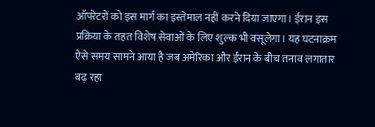ऑपरेटरों को इस मार्ग का इस्तेमाल नहीं करने दिया जाएगा। ईरान इस प्रक्रिया के तहत विशेष सेवाओं के लिए शुल्क भी वसूलेगा। यह घटनाक्रम ऐसे समय सामने आया है जब अमेरिका और ईरान के बीच तनाव लगातार बढ़ रहा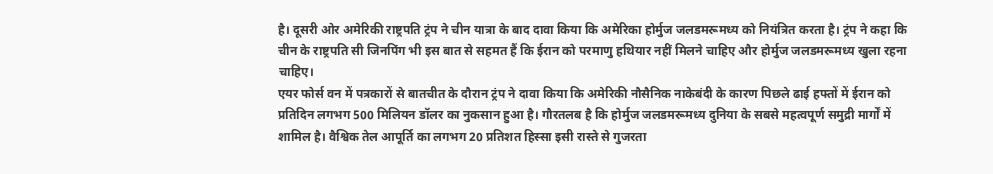है। दूसरी ओर अमेरिकी राष्ट्रपति ट्रंप ने चीन यात्रा के बाद दावा किया कि अमेरिका होर्मुज जलडमरूमध्य को नियंत्रित करता है। ट्रंप ने कहा कि चीन के राष्ट्रपति सी जिनपिंग भी इस बात से सहमत हैं कि ईरान को परमाणु हथियार नहीं मिलने चाहिए और होर्मुज जलडमरूमध्य खुला रहना चाहिए।
एयर फोर्स वन में पत्रकारों से बातचीत के दौरान ट्रंप ने दावा किया कि अमेरिकी नौसैनिक नाकेबंदी के कारण पिछले ढाई हफ्तों में ईरान को प्रतिदिन लगभग 500 मिलियन डॉलर का नुकसान हुआ है। गौरतलब है कि होर्मुज जलडमरूमध्य दुनिया के सबसे महत्वपूर्ण समुद्री मार्गों में शामिल है। वैश्विक तेल आपूर्ति का लगभग 20 प्रतिशत हिस्सा इसी रास्ते से गुजरता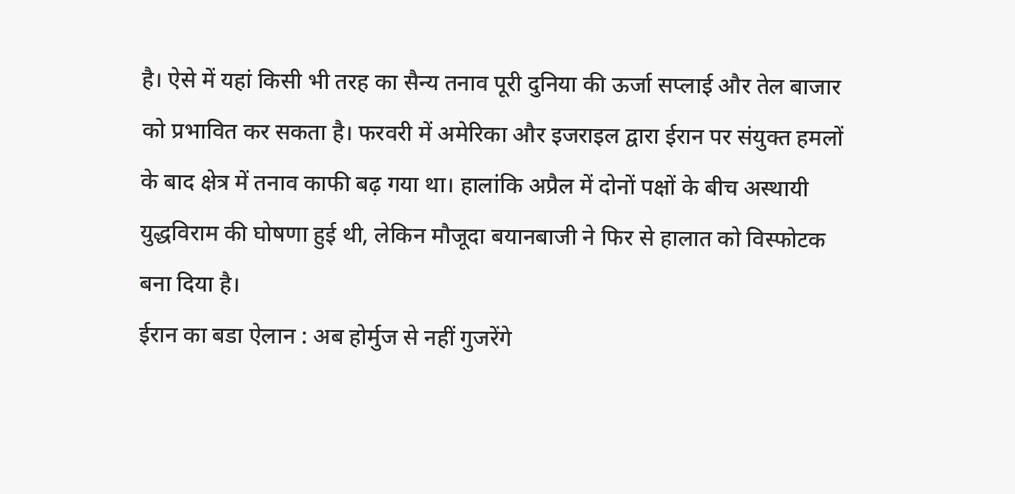है। ऐसे में यहां किसी भी तरह का सैन्य तनाव पूरी दुनिया की ऊर्जा सप्लाई और तेल बाजार को प्रभावित कर सकता है। फरवरी में अमेरिका और इजराइल द्वारा ईरान पर संयुक्त हमलों के बाद क्षेत्र में तनाव काफी बढ़ गया था। हालांकि अप्रैल में दोनों पक्षों के बीच अस्थायी युद्धविराम की घोषणा हुई थी, लेकिन मौजूदा बयानबाजी ने फिर से हालात को विस्फोटक बना दिया है।
ईरान का बडा ऐलान : अब होर्मुज से नहीं गुजरेंगे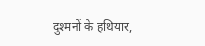दुश्मनों के हथियार,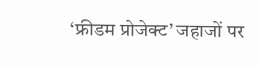‘फ्रीडम प्रोजेक्ट’ जहाजों पर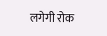लगेगी रोक